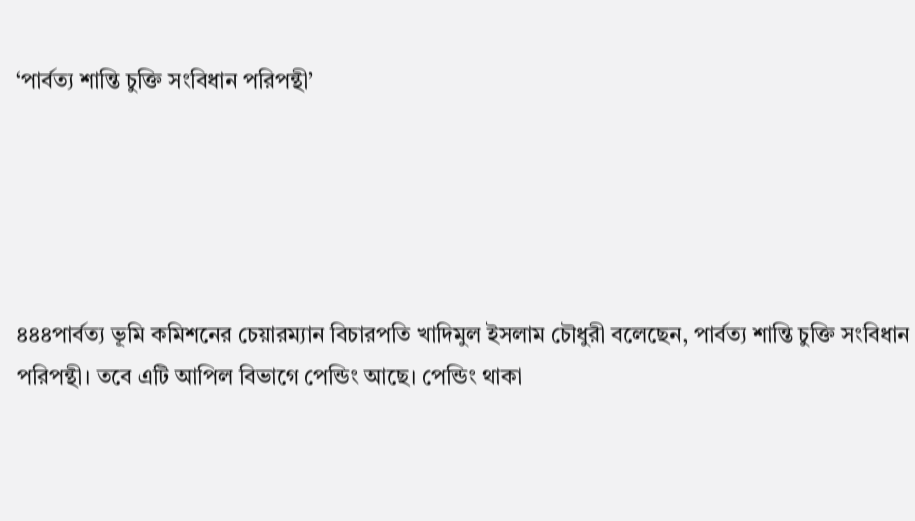‘পার্বত্য শান্তি চুক্তি সংবিধান পরিপন্থী’





৪৪৪পার্বত্য ভূমি কমিশনের চেয়ারম্যান বিচারপতি খাদিমুল ইসলাম চৌধুরী বলেছেন, পার্বত্য শান্তি চুক্তি সংবিধান পরিপন্থী। তবে এটি আপিল বিভাগে পেন্ডিং আছে। পেন্ডিং থাকা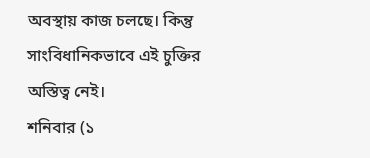অবস্থায় কাজ চলছে। কিন্তু সাংবিধানিকভাবে এই চুক্তির অস্তিত্ব নেই।
শনিবার (১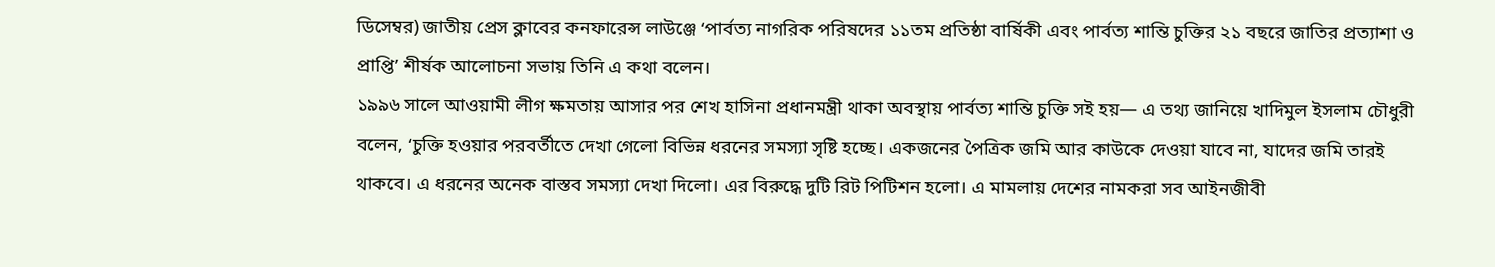ডিসেম্বর) জাতীয় প্রেস ক্লাবের কনফারেন্স লাউঞ্জে ‘পার্বত্য নাগরিক পরিষদের ১১তম প্রতিষ্ঠা বার্ষিকী এবং পার্বত্য শান্তি চুক্তির ২১ বছরে জাতির প্রত্যাশা ও প্রাপ্তি’ শীর্ষক আলোচনা সভায় তিনি এ কথা বলেন।
১৯৯৬ সালে আওয়ামী লীগ ক্ষমতায় আসার পর শেখ হাসিনা প্রধানমন্ত্রী থাকা অবস্থায় পার্বত্য শান্তি চুক্তি সই হয়— এ তথ্য জানিয়ে খাদিমুল ইসলাম চৌধুরী বলেন, ‘চুক্তি হওয়ার পরবর্তীতে দেখা গেলো বিভিন্ন ধরনের সমস্যা সৃষ্টি হচ্ছে। একজনের পৈত্রিক জমি আর কাউকে দেওয়া যাবে না, যাদের জমি তারই থাকবে। এ ধরনের অনেক বাস্তব সমস্যা দেখা দিলো। এর বিরুদ্ধে দুটি রিট পিটিশন হলো। এ মামলায় দেশের নামকরা সব আইনজীবী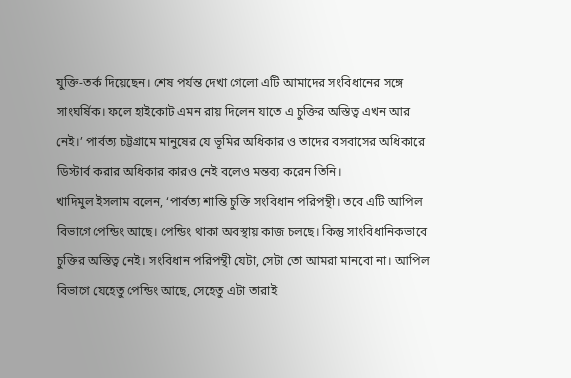যুক্তি-তর্ক দিয়েছেন। শেষ পর্যন্ত দেখা গেলো এটি আমাদের সংবিধানের সঙ্গে সাংঘর্ষিক। ফলে হাইকোট এমন রায় দিলেন যাতে এ চুক্তির অস্তিত্ব এখন আর নেই।’ পার্বত্য চট্টগ্রামে মানুষের যে ভূমির অধিকার ও তাদের বসবাসের অধিকারে ডিস্টার্ব করার অধিকার কারও নেই বলেও মন্তব্য করেন তিনি।
খাদিমুল ইসলাম বলেন, ‘পার্বত্য শান্তি চুক্তি সংবিধান পরিপন্থী। তবে এটি আপিল বিভাগে পেন্ডিং আছে। পেন্ডিং থাকা অবস্থায় কাজ চলছে। কিন্তু সাংবিধানিকভাবে চুক্তির অস্তিত্ব নেই। সংবিধান পরিপন্থী যেটা, সেটা তো আমরা মানবো না। আপিল বিভাগে যেহেতু পেন্ডিং আছে, সেহেতু এটা তারাই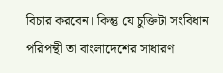বিচার করবেন। কিন্তু যে চুক্তিটা সংবিধান পরিপন্থী তা বাংলাদেশের সাধারণ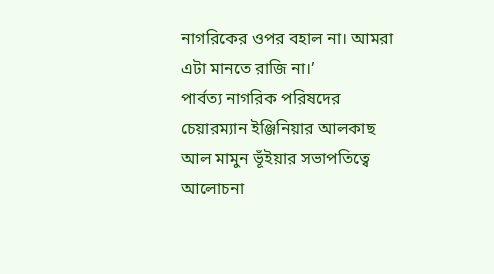নাগরিকের ওপর বহাল না। আমরা এটা মানতে রাজি না।’
পার্বত্য নাগরিক পরিষদের চেয়ারম্যান ইঞ্জিনিয়ার আলকাছ আল মামুন ভূঁইয়ার সভাপতিত্বে আলোচনা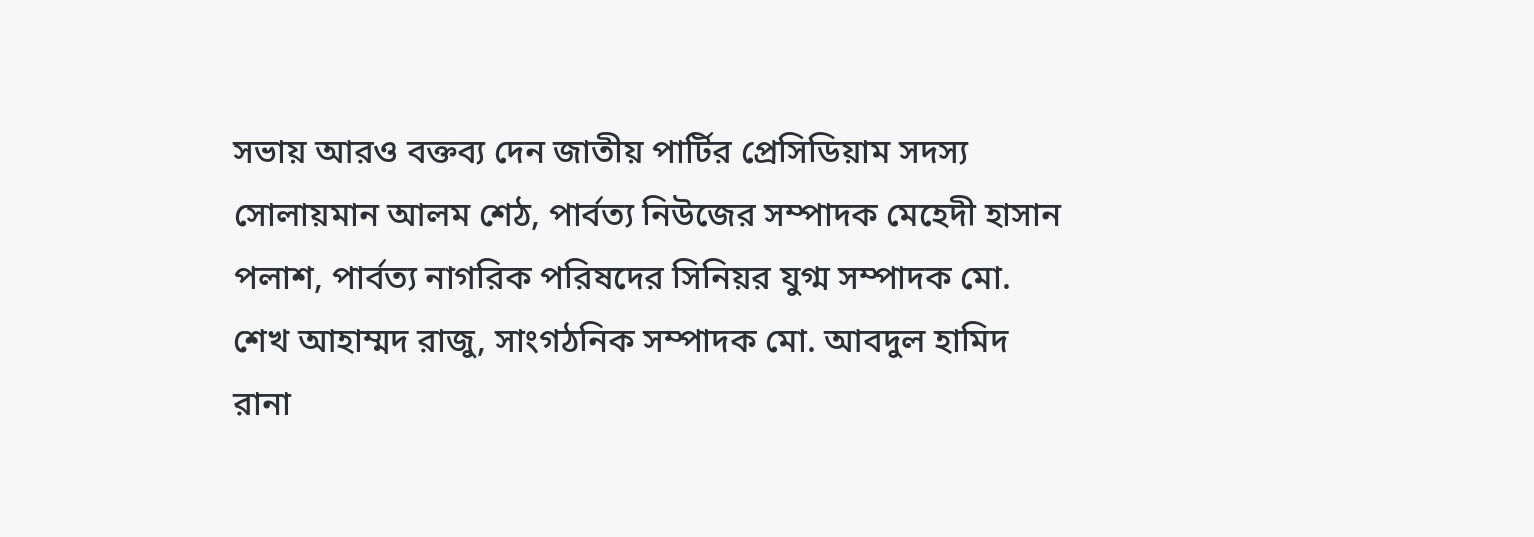সভায় আরও বক্তব্য দেন জাতীয় পার্টির প্রেসিডিয়াম সদস্য সোলায়মান আলম শেঠ, পার্বত্য নিউজের সম্পাদক মেহেদী হাসান পলাশ, পার্বত্য নাগরিক পরিষদের সিনিয়র যুগ্ম সম্পাদক মো. শেখ আহাম্মদ রাজু, সাংগঠনিক সম্পাদক মো. আবদুল হামিদ রানা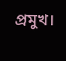প্রমুখ।